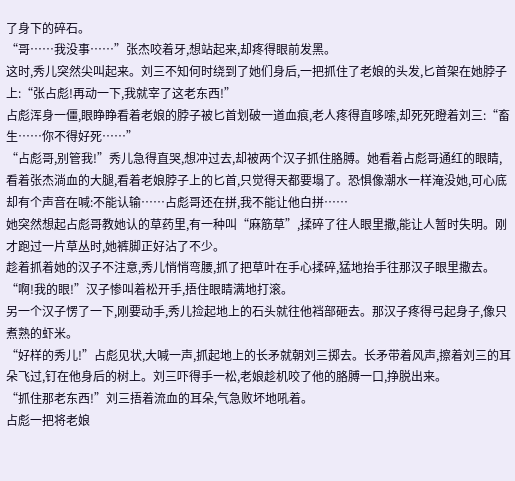了身下的碎石。
“哥……我没事……”张杰咬着牙,想站起来,却疼得眼前发黑。
这时,秀儿突然尖叫起来。刘三不知何时绕到了她们身后,一把抓住了老娘的头发,匕首架在她脖子上:“张占彪!再动一下,我就宰了这老东西!”
占彪浑身一僵,眼睁睁看着老娘的脖子被匕首划破一道血痕,老人疼得直哆嗦,却死死瞪着刘三:“畜生……你不得好死……”
“占彪哥,别管我!”秀儿急得直哭,想冲过去,却被两个汉子抓住胳膊。她看着占彪哥通红的眼睛,看着张杰淌血的大腿,看着老娘脖子上的匕首,只觉得天都要塌了。恐惧像潮水一样淹没她,可心底却有个声音在喊:不能认输……占彪哥还在拼,我不能让他白拼……
她突然想起占彪哥教她认的草药里,有一种叫“麻筋草”,揉碎了往人眼里撒,能让人暂时失明。刚才跑过一片草丛时,她裤脚正好沾了不少。
趁着抓着她的汉子不注意,秀儿悄悄弯腰,抓了把草叶在手心揉碎,猛地抬手往那汉子眼里撒去。“啊!我的眼!”汉子惨叫着松开手,捂住眼睛满地打滚。
另一个汉子愣了一下,刚要动手,秀儿捡起地上的石头就往他裆部砸去。那汉子疼得弓起身子,像只煮熟的虾米。
“好样的秀儿!”占彪见状,大喊一声,抓起地上的长矛就朝刘三掷去。长矛带着风声,擦着刘三的耳朵飞过,钉在他身后的树上。刘三吓得手一松,老娘趁机咬了他的胳膊一口,挣脱出来。
“抓住那老东西!”刘三捂着流血的耳朵,气急败坏地吼着。
占彪一把将老娘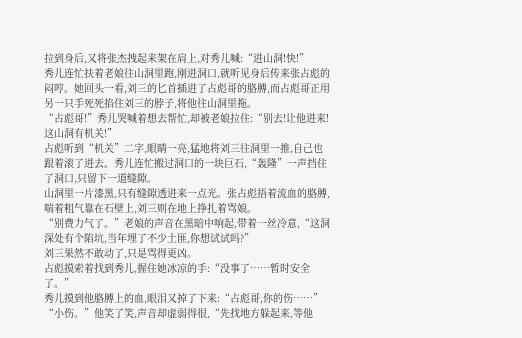拉到身后,又将张杰拽起来架在肩上,对秀儿喊:“进山洞!快!”
秀儿连忙扶着老娘往山洞里跑,刚进洞口,就听见身后传来张占彪的闷哼。她回头一看,刘三的匕首插进了占彪哥的胳膊,而占彪哥正用另一只手死死掐住刘三的脖子,将他往山洞里拖。
“占彪哥!”秀儿哭喊着想去帮忙,却被老娘拉住:“别去!让他进来!这山洞有机关!”
占彪听到“机关”二字,眼睛一亮,猛地将刘三往洞里一推,自己也跟着滚了进去。秀儿连忙搬过洞口的一块巨石,“轰隆”一声挡住了洞口,只留下一道缝隙。
山洞里一片漆黑,只有缝隙透进来一点光。张占彪捂着流血的胳膊,喘着粗气靠在石壁上,刘三则在地上挣扎着骂娘。
“别费力气了。”老娘的声音在黑暗中响起,带着一丝冷意,“这洞深处有个陷坑,当年埋了不少土匪,你想试试吗?”
刘三果然不敢动了,只是骂得更凶。
占彪摸索着找到秀儿,握住她冰凉的手:“没事了……暂时安全了。”
秀儿摸到他胳膊上的血,眼泪又掉了下来:“占彪哥,你的伤……”
“小伤。”他笑了笑,声音却虚弱得很,“先找地方躲起来,等他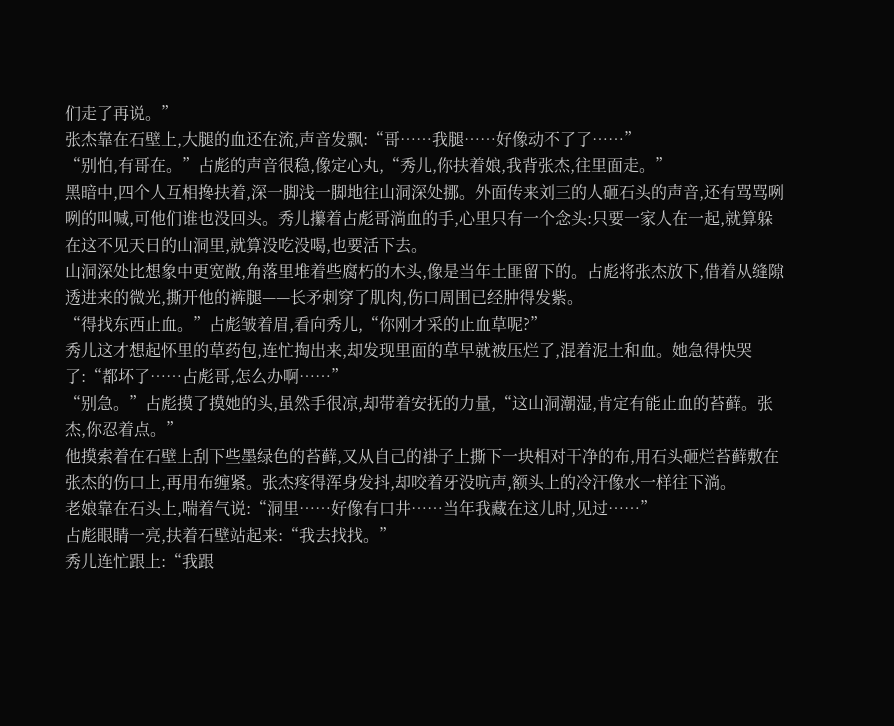们走了再说。”
张杰靠在石壁上,大腿的血还在流,声音发飘:“哥……我腿……好像动不了了……”
“别怕,有哥在。”占彪的声音很稳,像定心丸,“秀儿,你扶着娘,我背张杰,往里面走。”
黑暗中,四个人互相搀扶着,深一脚浅一脚地往山洞深处挪。外面传来刘三的人砸石头的声音,还有骂骂咧咧的叫喊,可他们谁也没回头。秀儿攥着占彪哥淌血的手,心里只有一个念头:只要一家人在一起,就算躲在这不见天日的山洞里,就算没吃没喝,也要活下去。
山洞深处比想象中更宽敞,角落里堆着些腐朽的木头,像是当年土匪留下的。占彪将张杰放下,借着从缝隙透进来的微光,撕开他的裤腿——长矛刺穿了肌肉,伤口周围已经肿得发紫。
“得找东西止血。”占彪皱着眉,看向秀儿,“你刚才采的止血草呢?”
秀儿这才想起怀里的草药包,连忙掏出来,却发现里面的草早就被压烂了,混着泥土和血。她急得快哭了:“都坏了……占彪哥,怎么办啊……”
“别急。”占彪摸了摸她的头,虽然手很凉,却带着安抚的力量,“这山洞潮湿,肯定有能止血的苔藓。张杰,你忍着点。”
他摸索着在石壁上刮下些墨绿色的苔藓,又从自己的褂子上撕下一块相对干净的布,用石头砸烂苔藓敷在张杰的伤口上,再用布缠紧。张杰疼得浑身发抖,却咬着牙没吭声,额头上的冷汗像水一样往下淌。
老娘靠在石头上,喘着气说:“洞里……好像有口井……当年我藏在这儿时,见过……”
占彪眼睛一亮,扶着石壁站起来:“我去找找。”
秀儿连忙跟上:“我跟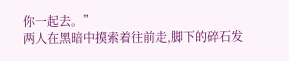你一起去。”
两人在黑暗中摸索着往前走,脚下的碎石发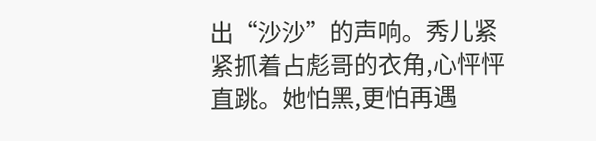出“沙沙”的声响。秀儿紧紧抓着占彪哥的衣角,心怦怦直跳。她怕黑,更怕再遇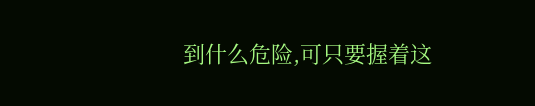到什么危险,可只要握着这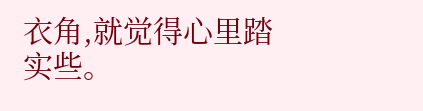衣角,就觉得心里踏实些。